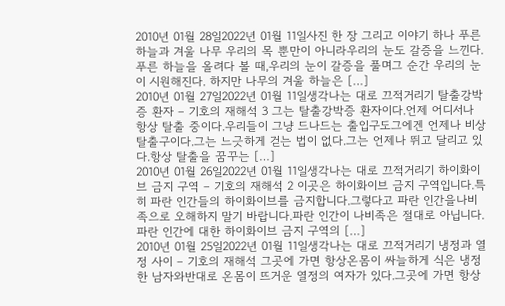2010년 01월 28일2022년 01월 11일사진 한 장 그리고 이야기 하나 푸른 하늘과 겨울 나무 우리의 목 뿐만이 아니라우리의 눈도 갈증을 느낀다.푸른 하늘을 올려다 볼 때,우리의 눈이 갈증을 풀며그 순간 우리의 눈이 시원해진다. 하지만 나무의 겨울 하늘은 […]
2010년 01월 27일2022년 01월 11일생각나는 대로 끄적거리기 탈출강박증 환자 – 기호의 재해석 3 그는 탈출강박증 환자이다.언제 어디서나 항상 탈출 중이다.우리들이 그냥 드나드는 출입구도그에겐 언제나 비상탈출구이다.그는 느긋하게 걷는 법이 없다.그는 언제나 뛰고 달리고 있다.항상 탈출을 꿈꾸는 […]
2010년 01월 26일2022년 01월 11일생각나는 대로 끄적거리기 하이화이브 금지 구역 – 기호의 재해석 2 이곳은 하이화이브 금지 구역입니다.특히 파란 인간들의 하이화이브를 금지합니다.그렇다고 파란 인간을나비족으로 오해하지 말기 바랍니다.파란 인간이 나비족은 절대로 아닙니다.파란 인간에 대한 하이화이브 금지 구역의 […]
2010년 01월 25일2022년 01월 11일생각나는 대로 끄적거리기 냉정과 열정 사이 – 기호의 재해석 그곳에 가면 항상온몸이 싸늘하게 식은 냉정한 남자와반대로 온몸이 뜨거운 열정의 여자가 있다.그곳에 가면 항상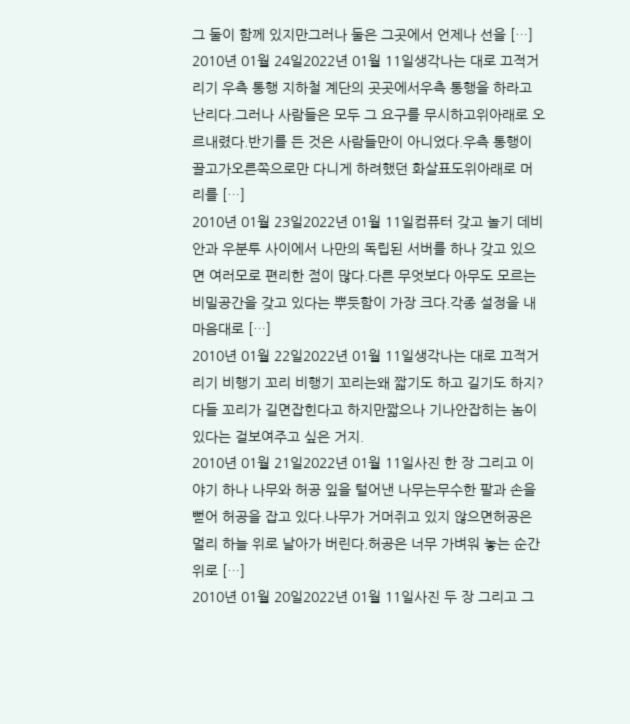그 둘이 함께 있지만그러나 둘은 그곳에서 언제나 선을 […]
2010년 01월 24일2022년 01월 11일생각나는 대로 끄적거리기 우측 통행 지하철 계단의 곳곳에서우측 통행을 하라고 난리다.그러나 사람들은 모두 그 요구를 무시하고위아래로 오르내렸다.반기를 든 것은 사람들만이 아니었다.우측 통행이 끌고가오른쪽으로만 다니게 하려했던 화살표도위아래로 머리를 […]
2010년 01월 23일2022년 01월 11일컴퓨터 갖고 놀기 데비안과 우분투 사이에서 나만의 독립된 서버를 하나 갖고 있으면 여러모로 편리한 점이 많다.다른 무엇보다 아무도 모르는 비밀공간을 갖고 있다는 뿌듯함이 가장 크다.각종 설정을 내 마음대로 […]
2010년 01월 22일2022년 01월 11일생각나는 대로 끄적거리기 비행기 꼬리 비행기 꼬리는왜 짧기도 하고 길기도 하지? 다들 꼬리가 길면잡힌다고 하지만짧으나 기나안잡히는 놈이 있다는 걸보여주고 싶은 거지.
2010년 01월 21일2022년 01월 11일사진 한 장 그리고 이야기 하나 나무와 허공 잎을 털어낸 나무는무수한 팔과 손을 뻗어 허공을 잡고 있다.나무가 거머쥐고 있지 않으면허공은 멀리 하늘 위로 날아가 버린다.허공은 너무 가벼워 놓는 순간 위로 […]
2010년 01월 20일2022년 01월 11일사진 두 장 그리고 그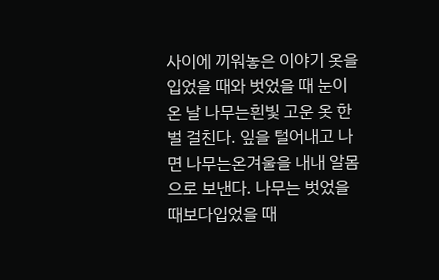사이에 끼워놓은 이야기 옷을 입었을 때와 벗었을 때 눈이 온 날 나무는흰빛 고운 옷 한벌 걸친다. 잎을 털어내고 나면 나무는온겨울을 내내 알몸으로 보낸다. 나무는 벗었을 때보다입었을 때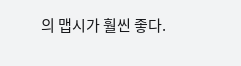의 맵시가 훨씬 좋다.